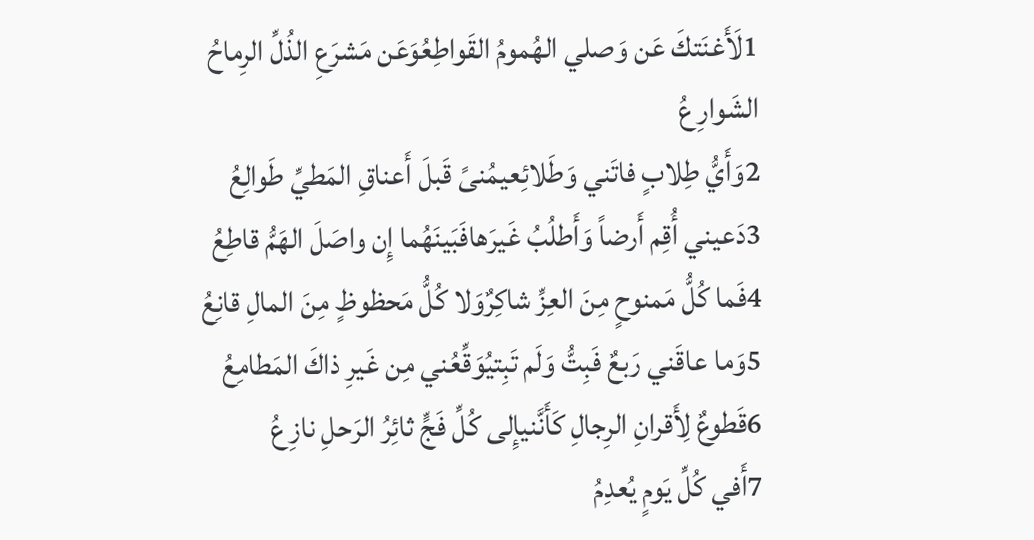1لَأَغنَتكَ عَن وَصلي الهُمومُ القَواطِعُوَعَن مَشرَعِ الذُلِّ الرِماحُ الشَوارِعُ
2وَأَيُّ طِلابٍ فاتَني وَطَلائِعيمُنىً قَبلَ أَعناقِ المَطيِّ طَوالِعُ
3دَعيني أُقِم أَرضاً وَأَطلُبُ غَيرَهافَبَينَهُما إِن واصَلَ الهَمُّ قاطِعُ
4فَما كُلُّ مَمنوحٍ مِنَ العِزِّ شاكِرٌوَلا كُلُّ مَحظوظٍ مِنَ المالِ قانِعُ
5وَما عاقَني رَبعٌ فَبِتُّ وَلَم تَبِتيُوَقِّعُني مِن غَيرِ ذاكَ المَطامِعُ
6قَطوعٌ لِأَقرانِ الرِجالِ كَأَنَّنيإِلى كُلِّ فَجٍّ ثائِرُ الرَحلِ نازِعُ
7أَفي كُلِّ يَومٍ يُعدِمُ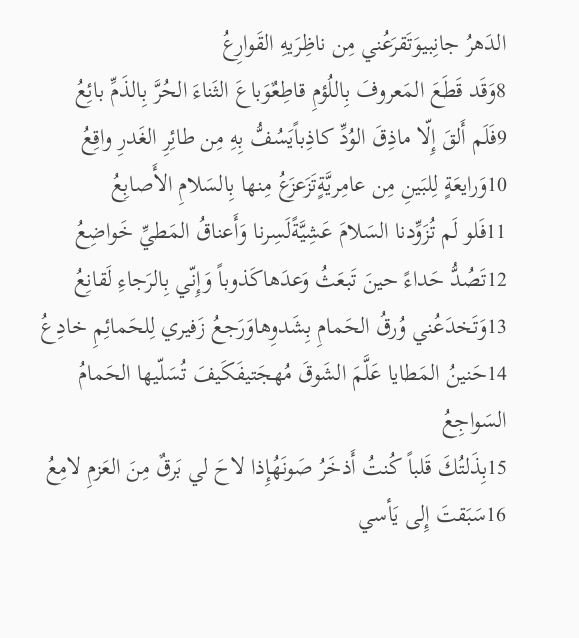الدَهرُ جانِبيوَتَقرَعُني مِن ناظِرَيهِ القَوارِعُ
8وَقَد قَطَعَ المَعروفَ بِاللُؤمِ قاطِعٌوَباعَ الثَناءَ الحُرَّ بِالذَمِّ بائِعُ
9فَلَم أَلقَ إِلّا ماذِقَ الوُدِّ كاذِباًيَسُفُّ بِهِ مِن طائِرِ الغَدرِ واقِعُ
10وَرايعَةٍ لِلبَينِ مِن عامِريَّةٍتَزَعزَعُ مِنها بِالسَلامِ الأَصابِعُ
11فَلو لَم تُزَوِّدنا السَلامَ عَشِيَّةًلَسِرنا وَأَعناقُ المَطيِّ خَواضِعُ
12تَصُدُّ حَداءً حينَ تَبعَثُ وَعدَهاكَذوباً وَإِنّي بِالرَجاءِ لَقانِعُ
13وَتَخدَعُني وُرقُ الحَمامِ بِشَدوِهاوَرَجعُ زَفيري لِلحَمائِمِ خادِعُ
14حَنينُ المَطايا عَلَّمَ الشَوقَ مُهجَتيفَكَيفَ تُسَلّيها الحَمامُ السَواجِعُ
15بِذَلتُكَ قَلباً كُنتُ أَذخَرُ صَونَهُإِذا لاحَ لي بَرقٌ مِنَ العَزمِ لامِعُ
16سَبَقتَ إِلى يَأسي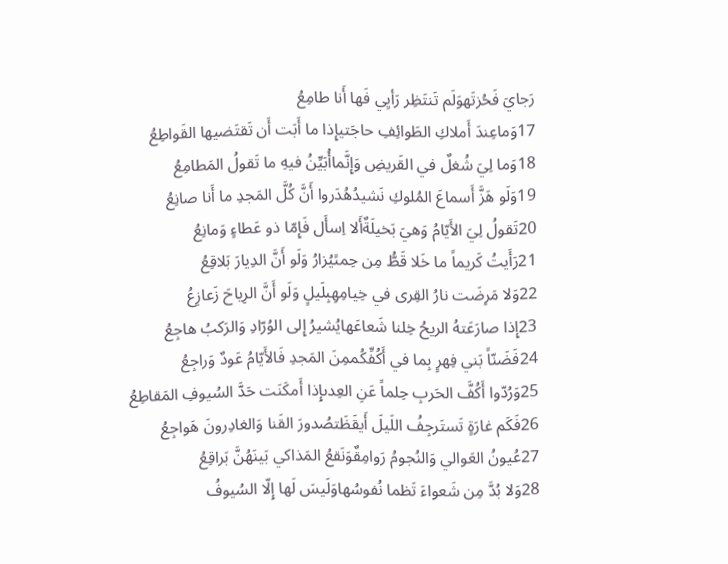رَجايَ فَحُزتَهوَلَم تَنتَظِر رَأيِي فَها أَنا طامِعُ
17وَماعِندَ أَملاكِ الطَوائِفِ حاجَتيإِذا ما أَبَت أَن تَقتَضيها القَواطِعُ
18وَما لِيَ شُغلٌ في القَريضِ وَإِنَّماأُبَيِّنُ فيهِ ما تَقولُ المَطامِعُ
19وَلَو هَزَّ أَسماعَ المُلوكِ نَشيدُهُدَروا أَنَّ كُلَّ المَجدِ ما أَنا صانِعُ
20تَقولُ لِيَ الأَيّامُ وَهيَ بَخيلَةٌأَلا اِسأَل فَإِمّا ذو عَطاءٍ وَمانِعُ
21رَأَيتُ كَريماً ما خَلا قَطُّ مِن حِمىًيُزارُ وَلَو أَنَّ الدِيارَ بَلاقِعُ
22وَلا مَرِضَت نارُ القِرى في خِيامِهِبِلَيلٍ وَلَو أَنَّ الرِياحَ زَعازِعُ
23إِذا صارَعَتهُ الريحُ خِلنا شَعاعَهايُشيرُ إِلى الوُرّادِ وَالرَكبُ هاجِعُ
24فَضَنّاً بَني فِهرٍ بِما في أَكُفِّكُممِنَ المَجدِ فَالأَيّامُ عَودٌ وَراجِعُ
25وَرُدّوا أَكُفَّ الحَربِ حِلماً عَنِ العِدىإِذا أَمكَنَت حَدَّ السُيوفِ المَقاطِعُ
26فَكَم غارَةٍ تَستَرجِفُ اللَيلَ أَيقَظَتصُدورَ القَنا وَالغادِرونَ هَواجِعُ
27عُيونُ العَوالي وَالنُجومُ رَوامِقٌوَنَقعُ المَذاكي بَينَهُنَّ بَراقِعُ
28وَلا بُدَّ مِن شَعواءَ تَظما نُفوسُهاوَلَيسَ لَها إِلّا السُيوفُ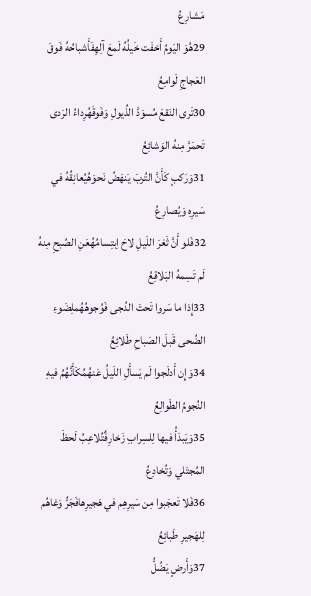مَشارِعُ
29هُوَ اليَومُ أَخفَت خَيلُهُ لَمعَ آلِهِفَأَشباحُهُ فَوقَ العَجاجِ لَوامِعُ
30تَرى النَقعَ مُسوَدَّ الذُيولِ وَفَوقَهُرِداءُ الرَدى تَحمَرَّ مِنهُ الوَشائِعُ
31وَرَكبٍ كَأَنَّ التُربَ يَنهَضُ نَحوَهُيُعانِقُهُ في سَيرِهِ وَيُصارِعُ
32فَلو أَنَّ ثَغرَ اللَيلِ لاحَ اِبتِسامُهُعَنِ الصُبحِ مِنهُ لَم تَسِمهُ البَلاقِعُ
33إِذا ما سَروا تَحتَ الدُجى فَوُجوهُهُملِضَوءِ الضُحى قَبلَ الصَباحِ طَلائِعُ
34وَإِن أَدلَجوا لَم يَسأَلِ اللَيلُ عَنهُمُكَأَنَّهُمُ فيهِ النُجومُ الطَوالِعُ
35وَيَبدَأُ فيها لِلسِرابِ زَخارِفٌتُلاعِبُ لَحظَ المُجتَلي وَتُخادِعُ
36فَلا تَعجَبوا مِن سَيرِهِم في هَجيرِهافَجَرُّ وَغاهُم لِلهَجيرِ طَبائِعُ
37وَأَرضٍ يَضُلُّ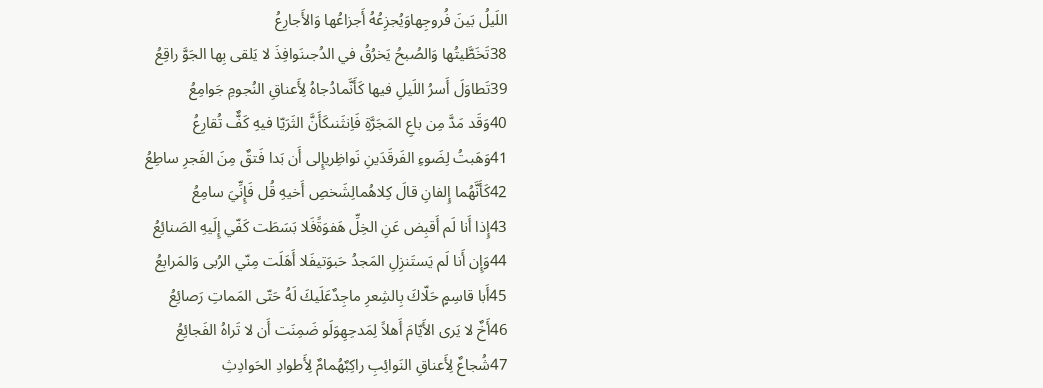اللَيلُ بَينَ فُروجِهاوَيُجزِعُهُ أَجزاعُها وَالأَجارِعُ
38تَخَطَّيتُها وَالصُبحُ يَخرُقُ في الدُجىنَوافِذَ لا يَلقى بِها الجَوَّ راقِعُ
39تَطاوَلَ أَسرُ اللَيلِ فيها كَأَنَّمادُجاهُ لِأَعناقِ النُجومِ جَوامِعُ
40وَقَد مَدَّ مِن باعِ المَجَرَّةِ فَاِنثَنىكَأَنَّ الثَرَيّا فيهِ كَفٌّ تُقارِعُ
41وَهَبتُ لِضَوءِ الفَرقَدَينِ نَواظِريإِلى أَن بَدا فَتقٌ مِنَ الفَجرِ ساطِعُ
42كَأَنَّهُما إِلفانِ قالَ كِلاهُمالِشَخصِ أَخيهِ قُل فَإِنِّيَ سامِعُ
43إِذا أَنا لَم أَقبِض عَنِ الخِلِّ هَفوَةًفَلا بَسَطَت كَفّي إِلَيهِ الصَنائِعُ
44وَإِن أَنا لَم يَستَنزِلِ المَجدُ حَبوَتيفَلا أَهَلَت مِنّي الرُبى وَالمَرابِعُ
45أَبا قاسِمٍ حَلّاكَ بِالشِعرِ ماجِدٌعَلَيكَ لَهُ حَتّى المَماتِ رَصائِعُ
46أَخٌ لا يَرى الأَيّامَ أَهلاً لِمَدحِهِوَلَو ضَمِنَت أَن لا تَراهُ الفَجائِعُ
47شُجاعٌ لِأَعناقِ النَوائِبِ راكِبٌهُمامٌ لِأَطوادِ الحَوادِثِ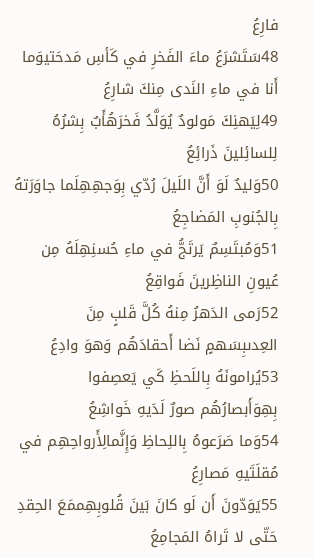فارِعُ
48سَتَشرَعُ ماءَ الفَخرِ في كَأسِ مَدحَتيوَما أَنا في ماءِ النَدى مِنكَ شارِعُ
49لِيَهنِكَ مَولودٌ يُوَلَّدُ فَخرَهُأَبٌ بِشرُهُ لِلسائِلينَ ذَرائِعُ
50وَليدٌ لَوَ أَنَّ اللَيلَ رُدّي بِوَجهِهِلَما جاوَرَتهُ بِالجُنوبِ المَضاجِعُ
51وَمُبتَسِمٌ يَرتَجُّ في ماءِ حُسنِهِلَهُ مِن عُيونِ الناظِرينَ فَواقِعُ
52رَمى الدَهرُ مِنهُ كُلَّ قَلبٍ مِنَ العِدىبِسَهمٍ نَضا أَحقادَهُم وَهوَ وادِعُ
53يُرامونَهُ بِاللَحظِ كَي يَعصِفوا بِهِوَأَبصارُهُم صورٌ لَدَيهِ خَواشِعُ
54وَما صَرَعوهُ بِاللِحاظِ وَإِنَّمالِأَرواحِهِم في مُقلَتَيهِ مَصارِعُ
55يَوَدّونَ أَن لَو كانَ بَينَ قُلوبِهِممَعَ الحِقدِ حَتّى لا تَراهُ المَجامِعُ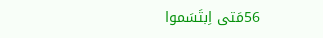56مَتى اِبتَسَموا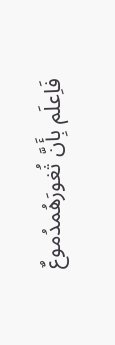فَاِعلَم بِأَنَّ ثُغورَهُمدُموعٌ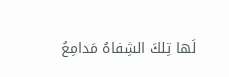لَها تِلكَ الشِفاهُ مَدامِعُ